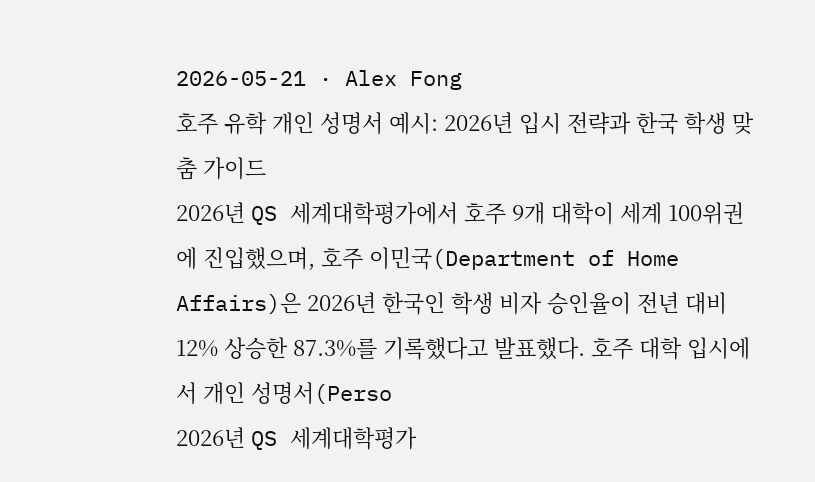2026-05-21 · Alex Fong
호주 유학 개인 성명서 예시: 2026년 입시 전략과 한국 학생 맞춤 가이드
2026년 QS 세계대학평가에서 호주 9개 대학이 세계 100위권에 진입했으며, 호주 이민국(Department of Home Affairs)은 2026년 한국인 학생 비자 승인율이 전년 대비 12% 상승한 87.3%를 기록했다고 발표했다. 호주 대학 입시에서 개인 성명서(Perso
2026년 QS 세계대학평가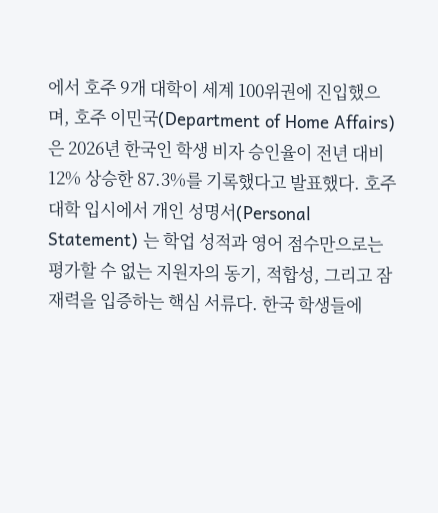에서 호주 9개 대학이 세계 100위권에 진입했으며, 호주 이민국(Department of Home Affairs)은 2026년 한국인 학생 비자 승인율이 전년 대비 12% 상승한 87.3%를 기록했다고 발표했다. 호주 대학 입시에서 개인 성명서(Personal Statement) 는 학업 성적과 영어 점수만으로는 평가할 수 없는 지원자의 동기, 적합성, 그리고 잠재력을 입증하는 핵심 서류다. 한국 학생들에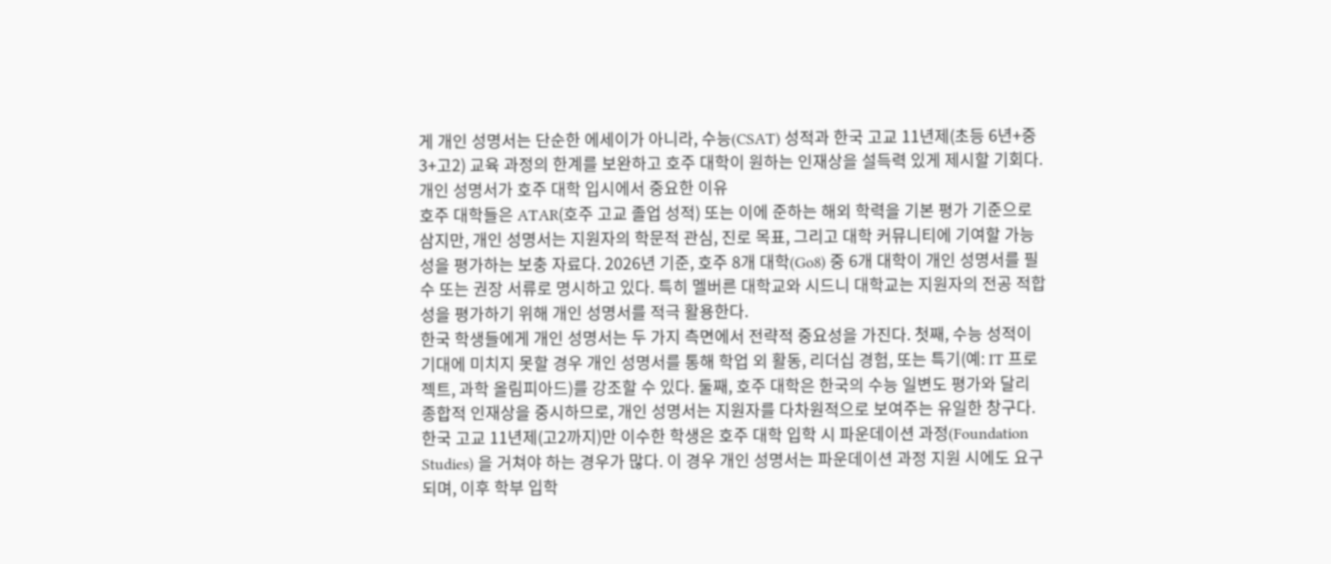게 개인 성명서는 단순한 에세이가 아니라, 수능(CSAT) 성적과 한국 고교 11년제(초등 6년+중3+고2) 교육 과정의 한계를 보완하고 호주 대학이 원하는 인재상을 설득력 있게 제시할 기회다.
개인 성명서가 호주 대학 입시에서 중요한 이유
호주 대학들은 ATAR(호주 고교 졸업 성적) 또는 이에 준하는 해외 학력을 기본 평가 기준으로 삼지만, 개인 성명서는 지원자의 학문적 관심, 진로 목표, 그리고 대학 커뮤니티에 기여할 가능성을 평가하는 보충 자료다. 2026년 기준, 호주 8개 대학(Go8) 중 6개 대학이 개인 성명서를 필수 또는 권장 서류로 명시하고 있다. 특히 멜버른 대학교와 시드니 대학교는 지원자의 전공 적합성을 평가하기 위해 개인 성명서를 적극 활용한다.
한국 학생들에게 개인 성명서는 두 가지 측면에서 전략적 중요성을 가진다. 첫째, 수능 성적이 기대에 미치지 못할 경우 개인 성명서를 통해 학업 외 활동, 리더십 경험, 또는 특기(예: IT 프로젝트, 과학 올림피아드)를 강조할 수 있다. 둘째, 호주 대학은 한국의 수능 일변도 평가와 달리 종합적 인재상을 중시하므로, 개인 성명서는 지원자를 다차원적으로 보여주는 유일한 창구다.
한국 고교 11년제(고2까지)만 이수한 학생은 호주 대학 입학 시 파운데이션 과정(Foundation Studies) 을 거쳐야 하는 경우가 많다. 이 경우 개인 성명서는 파운데이션 과정 지원 시에도 요구되며, 이후 학부 입학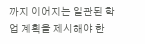까지 이어지는 일관된 학업 계획을 제시해야 한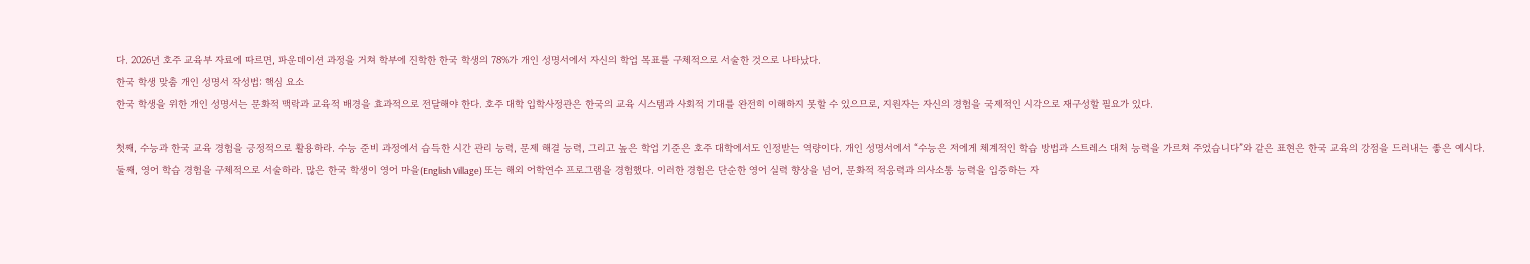다. 2026년 호주 교육부 자료에 따르면, 파운데이션 과정을 거쳐 학부에 진학한 한국 학생의 78%가 개인 성명서에서 자신의 학업 목표를 구체적으로 서술한 것으로 나타났다.
한국 학생 맞춤 개인 성명서 작성법: 핵심 요소
한국 학생을 위한 개인 성명서는 문화적 맥락과 교육적 배경을 효과적으로 전달해야 한다. 호주 대학 입학사정관은 한국의 교육 시스템과 사회적 기대를 완전히 이해하지 못할 수 있으므로, 지원자는 자신의 경험을 국제적인 시각으로 재구성할 필요가 있다.

첫째, 수능과 한국 교육 경험을 긍정적으로 활용하라. 수능 준비 과정에서 습득한 시간 관리 능력, 문제 해결 능력, 그리고 높은 학업 기준은 호주 대학에서도 인정받는 역량이다. 개인 성명서에서 “수능은 저에게 체계적인 학습 방법과 스트레스 대처 능력을 가르쳐 주었습니다”와 같은 표현은 한국 교육의 강점을 드러내는 좋은 예시다.
둘째, 영어 학습 경험을 구체적으로 서술하라. 많은 한국 학생이 영어 마을(English Village) 또는 해외 어학연수 프로그램을 경험했다. 이러한 경험은 단순한 영어 실력 향상을 넘어, 문화적 적응력과 의사소통 능력을 입증하는 자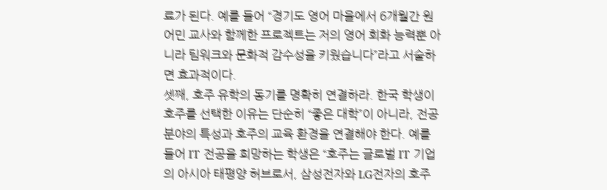료가 된다. 예를 들어 “경기도 영어 마을에서 6개월간 원어민 교사와 함께한 프로젝트는 저의 영어 회화 능력뿐 아니라 팀워크와 문화적 감수성을 키웠습니다”라고 서술하면 효과적이다.
셋째, 호주 유학의 동기를 명확히 연결하라. 한국 학생이 호주를 선택한 이유는 단순히 “좋은 대학”이 아니라, 전공 분야의 특성과 호주의 교육 환경을 연결해야 한다. 예를 들어 IT 전공을 희망하는 학생은 “호주는 글로벌 IT 기업의 아시아 태평양 허브로서, 삼성전자와 LG전자의 호주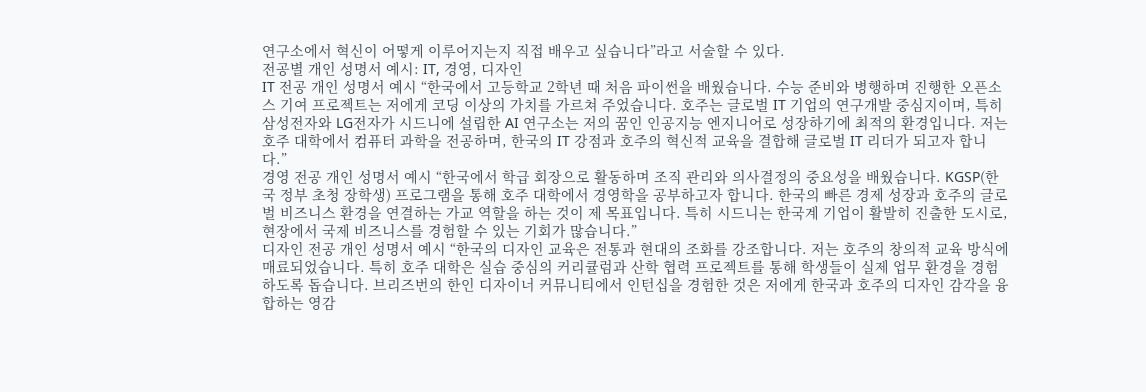연구소에서 혁신이 어떻게 이루어지는지 직접 배우고 싶습니다”라고 서술할 수 있다.
전공별 개인 성명서 예시: IT, 경영, 디자인
IT 전공 개인 성명서 예시 “한국에서 고등학교 2학년 때 처음 파이썬을 배웠습니다. 수능 준비와 병행하며 진행한 오픈소스 기여 프로젝트는 저에게 코딩 이상의 가치를 가르쳐 주었습니다. 호주는 글로벌 IT 기업의 연구개발 중심지이며, 특히 삼성전자와 LG전자가 시드니에 설립한 AI 연구소는 저의 꿈인 인공지능 엔지니어로 성장하기에 최적의 환경입니다. 저는 호주 대학에서 컴퓨터 과학을 전공하며, 한국의 IT 강점과 호주의 혁신적 교육을 결합해 글로벌 IT 리더가 되고자 합니다.”
경영 전공 개인 성명서 예시 “한국에서 학급 회장으로 활동하며 조직 관리와 의사결정의 중요성을 배웠습니다. KGSP(한국 정부 초청 장학생) 프로그램을 통해 호주 대학에서 경영학을 공부하고자 합니다. 한국의 빠른 경제 성장과 호주의 글로벌 비즈니스 환경을 연결하는 가교 역할을 하는 것이 제 목표입니다. 특히 시드니는 한국계 기업이 활발히 진출한 도시로, 현장에서 국제 비즈니스를 경험할 수 있는 기회가 많습니다.”
디자인 전공 개인 성명서 예시 “한국의 디자인 교육은 전통과 현대의 조화를 강조합니다. 저는 호주의 창의적 교육 방식에 매료되었습니다. 특히 호주 대학은 실습 중심의 커리큘럼과 산학 협력 프로젝트를 통해 학생들이 실제 업무 환경을 경험하도록 돕습니다. 브리즈번의 한인 디자이너 커뮤니티에서 인턴십을 경험한 것은 저에게 한국과 호주의 디자인 감각을 융합하는 영감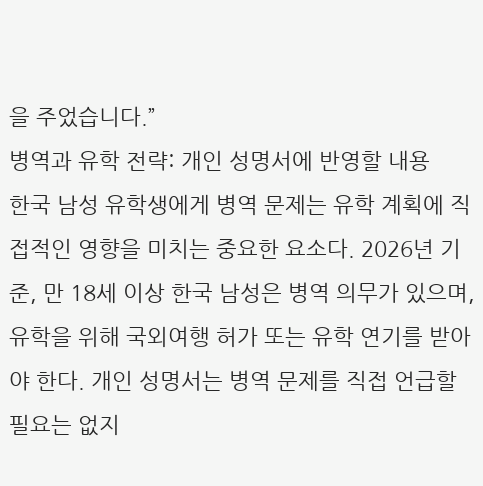을 주었습니다.”
병역과 유학 전략: 개인 성명서에 반영할 내용
한국 남성 유학생에게 병역 문제는 유학 계획에 직접적인 영향을 미치는 중요한 요소다. 2026년 기준, 만 18세 이상 한국 남성은 병역 의무가 있으며, 유학을 위해 국외여행 허가 또는 유학 연기를 받아야 한다. 개인 성명서는 병역 문제를 직접 언급할 필요는 없지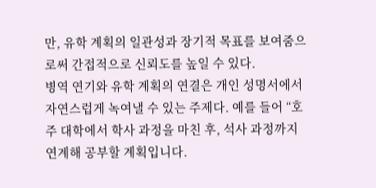만, 유학 계획의 일관성과 장기적 목표를 보여줌으로써 간접적으로 신뢰도를 높일 수 있다.
병역 연기와 유학 계획의 연결은 개인 성명서에서 자연스럽게 녹여낼 수 있는 주제다. 예를 들어 “호주 대학에서 학사 과정을 마친 후, 석사 과정까지 연계해 공부할 계획입니다.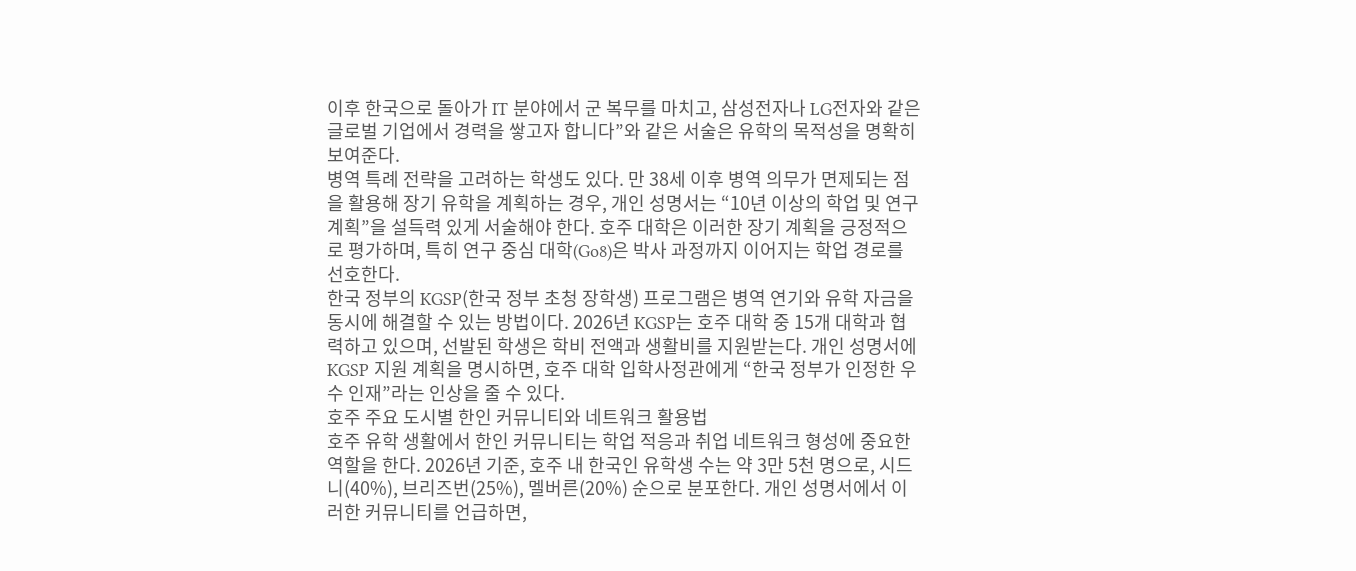이후 한국으로 돌아가 IT 분야에서 군 복무를 마치고, 삼성전자나 LG전자와 같은 글로벌 기업에서 경력을 쌓고자 합니다”와 같은 서술은 유학의 목적성을 명확히 보여준다.
병역 특례 전략을 고려하는 학생도 있다. 만 38세 이후 병역 의무가 면제되는 점을 활용해 장기 유학을 계획하는 경우, 개인 성명서는 “10년 이상의 학업 및 연구 계획”을 설득력 있게 서술해야 한다. 호주 대학은 이러한 장기 계획을 긍정적으로 평가하며, 특히 연구 중심 대학(Go8)은 박사 과정까지 이어지는 학업 경로를 선호한다.
한국 정부의 KGSP(한국 정부 초청 장학생) 프로그램은 병역 연기와 유학 자금을 동시에 해결할 수 있는 방법이다. 2026년 KGSP는 호주 대학 중 15개 대학과 협력하고 있으며, 선발된 학생은 학비 전액과 생활비를 지원받는다. 개인 성명서에 KGSP 지원 계획을 명시하면, 호주 대학 입학사정관에게 “한국 정부가 인정한 우수 인재”라는 인상을 줄 수 있다.
호주 주요 도시별 한인 커뮤니티와 네트워크 활용법
호주 유학 생활에서 한인 커뮤니티는 학업 적응과 취업 네트워크 형성에 중요한 역할을 한다. 2026년 기준, 호주 내 한국인 유학생 수는 약 3만 5천 명으로, 시드니(40%), 브리즈번(25%), 멜버른(20%) 순으로 분포한다. 개인 성명서에서 이러한 커뮤니티를 언급하면,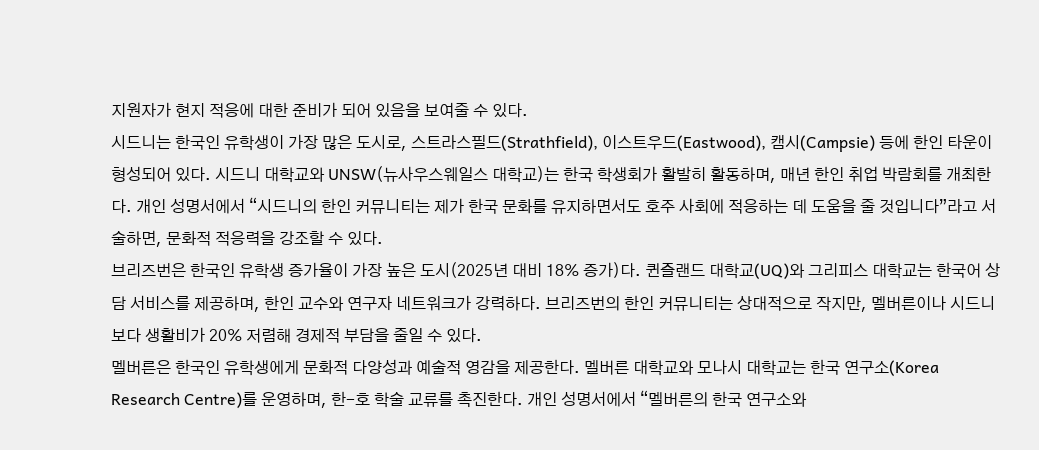지원자가 현지 적응에 대한 준비가 되어 있음을 보여줄 수 있다.
시드니는 한국인 유학생이 가장 많은 도시로, 스트라스필드(Strathfield), 이스트우드(Eastwood), 캠시(Campsie) 등에 한인 타운이 형성되어 있다. 시드니 대학교와 UNSW(뉴사우스웨일스 대학교)는 한국 학생회가 활발히 활동하며, 매년 한인 취업 박람회를 개최한다. 개인 성명서에서 “시드니의 한인 커뮤니티는 제가 한국 문화를 유지하면서도 호주 사회에 적응하는 데 도움을 줄 것입니다”라고 서술하면, 문화적 적응력을 강조할 수 있다.
브리즈번은 한국인 유학생 증가율이 가장 높은 도시(2025년 대비 18% 증가)다. 퀸즐랜드 대학교(UQ)와 그리피스 대학교는 한국어 상담 서비스를 제공하며, 한인 교수와 연구자 네트워크가 강력하다. 브리즈번의 한인 커뮤니티는 상대적으로 작지만, 멜버른이나 시드니보다 생활비가 20% 저렴해 경제적 부담을 줄일 수 있다.
멜버른은 한국인 유학생에게 문화적 다양성과 예술적 영감을 제공한다. 멜버른 대학교와 모나시 대학교는 한국 연구소(Korea Research Centre)를 운영하며, 한-호 학술 교류를 촉진한다. 개인 성명서에서 “멜버른의 한국 연구소와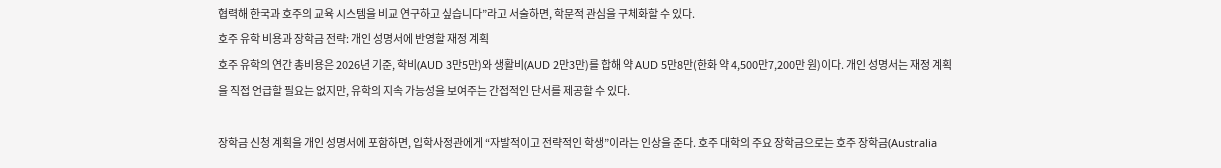협력해 한국과 호주의 교육 시스템을 비교 연구하고 싶습니다”라고 서술하면, 학문적 관심을 구체화할 수 있다.
호주 유학 비용과 장학금 전략: 개인 성명서에 반영할 재정 계획
호주 유학의 연간 총비용은 2026년 기준, 학비(AUD 3만5만)와 생활비(AUD 2만3만)를 합해 약 AUD 5만8만(한화 약 4,500만7,200만 원)이다. 개인 성명서는 재정 계획을 직접 언급할 필요는 없지만, 유학의 지속 가능성을 보여주는 간접적인 단서를 제공할 수 있다.

장학금 신청 계획을 개인 성명서에 포함하면, 입학사정관에게 “자발적이고 전략적인 학생”이라는 인상을 준다. 호주 대학의 주요 장학금으로는 호주 장학금(Australia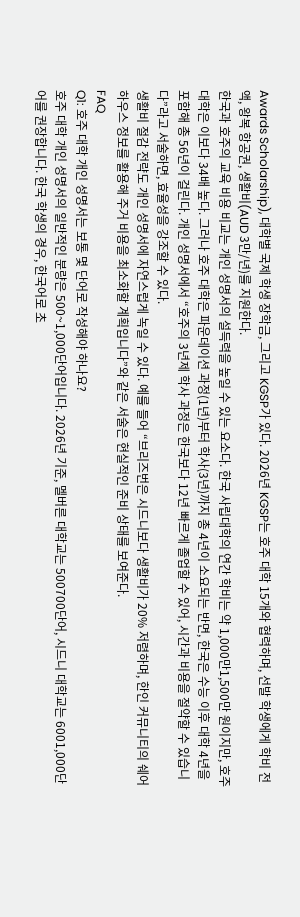Awards Scholarship), 대학별 국제 학생 장학금, 그리고 KGSP가 있다. 2026년 KGSP는 호주 대학 15개와 협력하며, 선발 학생에게 학비 전액, 왕복 항공권, 생활비(AUD 3만/년)를 지원한다.
한국과 호주의 교육 비용 비교는 개인 성명서의 설득력을 높일 수 있는 요소다. 한국 사립대학의 연간 학비는 약 1,000만1,500만 원이지만, 호주 대학은 이보다 34배 높다. 그러나 호주 대학은 파운데이션 과정(1년)부터 학사(3년)까지 총 4년이 소요되는 반면, 한국은 수능 이후 대학 4년을 포함해 총 56년이 걸린다. 개인 성명서에서 “호주의 3년제 학사 과정은 한국보다 12년 빠르게 졸업할 수 있어, 시간과 비용을 절약할 수 있습니다”라고 서술하면, 효율성을 강조할 수 있다.
생활비 절감 전략도 개인 성명서에 자연스럽게 녹일 수 있다. 예를 들어 “브리즈번은 시드니보다 생활비가 20% 저렴하며, 한인 커뮤니티의 쉐어하우스 정보를 활용해 주거 비용을 최소화할 계획입니다”와 같은 서술은 현실적인 준비 상태를 보여준다.
FAQ
Q1: 호주 대학 개인 성명서는 보통 몇 단어로 작성해야 하나요?
호주 대학 개인 성명서의 일반적인 분량은 500~1,000단어입니다. 2026년 기준, 멜버른 대학교는 500700단어, 시드니 대학교는 6001,000단어를 권장합니다. 한국 학생의 경우, 한국어로 초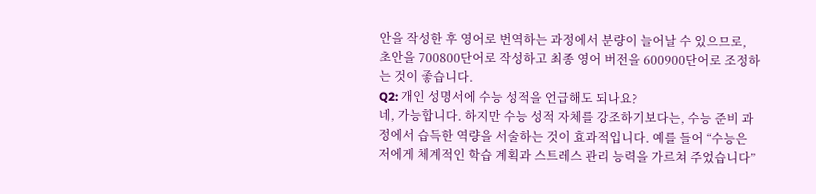안을 작성한 후 영어로 번역하는 과정에서 분량이 늘어날 수 있으므로, 초안을 700800단어로 작성하고 최종 영어 버전을 600900단어로 조정하는 것이 좋습니다.
Q2: 개인 성명서에 수능 성적을 언급해도 되나요?
네, 가능합니다. 하지만 수능 성적 자체를 강조하기보다는, 수능 준비 과정에서 습득한 역량을 서술하는 것이 효과적입니다. 예를 들어 “수능은 저에게 체계적인 학습 계획과 스트레스 관리 능력을 가르쳐 주었습니다”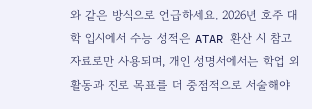와 같은 방식으로 언급하세요. 2026년 호주 대학 입시에서 수능 성적은 ATAR 환산 시 참고 자료로만 사용되며, 개인 성명서에서는 학업 외 활동과 진로 목표를 더 중점적으로 서술해야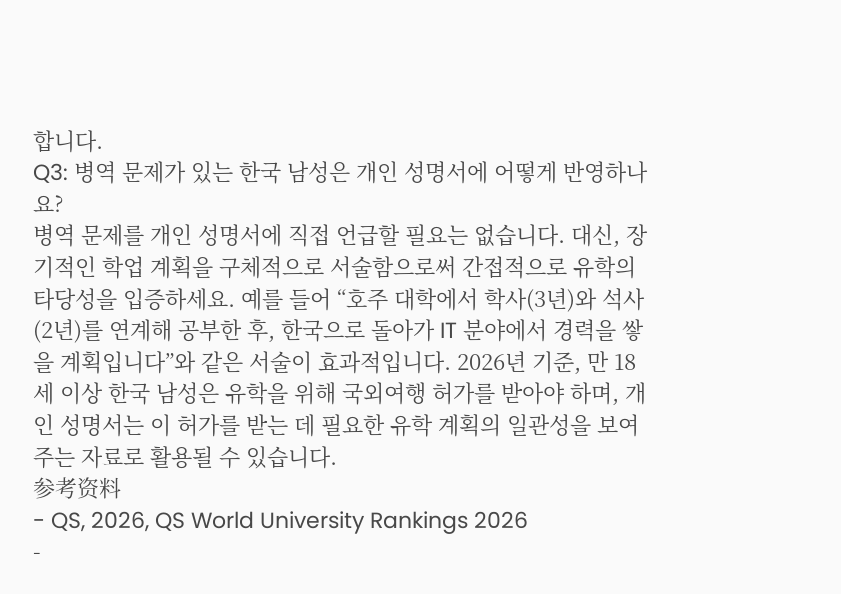합니다.
Q3: 병역 문제가 있는 한국 남성은 개인 성명서에 어떻게 반영하나요?
병역 문제를 개인 성명서에 직접 언급할 필요는 없습니다. 대신, 장기적인 학업 계획을 구체적으로 서술함으로써 간접적으로 유학의 타당성을 입증하세요. 예를 들어 “호주 대학에서 학사(3년)와 석사(2년)를 연계해 공부한 후, 한국으로 돌아가 IT 분야에서 경력을 쌓을 계획입니다”와 같은 서술이 효과적입니다. 2026년 기준, 만 18세 이상 한국 남성은 유학을 위해 국외여행 허가를 받아야 하며, 개인 성명서는 이 허가를 받는 데 필요한 유학 계획의 일관성을 보여주는 자료로 활용될 수 있습니다.
参考资料
- QS, 2026, QS World University Rankings 2026
-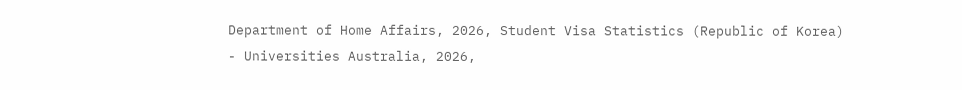Department of Home Affairs, 2026, Student Visa Statistics (Republic of Korea)
- Universities Australia, 2026,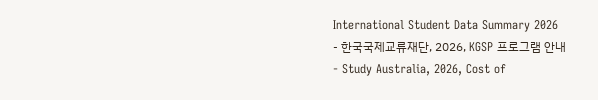International Student Data Summary 2026
- 한국국제교류재단, 2026, KGSP 프로그램 안내
- Study Australia, 2026, Cost of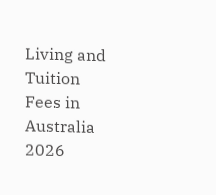Living and Tuition Fees in Australia 2026